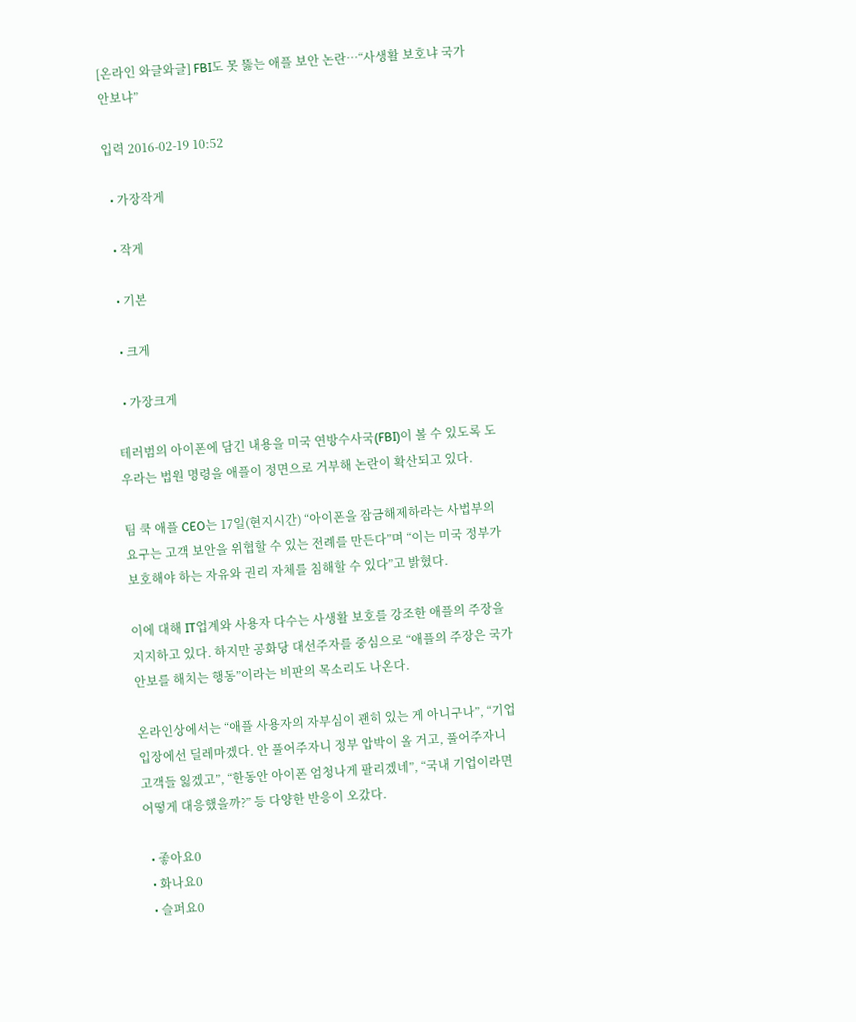[온라인 와글와글] FBI도 못 뚫는 애플 보안 논란…“사생활 보호냐 국가 안보냐”

입력 2016-02-19 10:52

  • 가장작게

  • 작게

  • 기본

  • 크게

  • 가장크게

테러범의 아이폰에 담긴 내용을 미국 연방수사국(FBI)이 볼 수 있도록 도우라는 법원 명령을 애플이 정면으로 거부해 논란이 확산되고 있다.

팀 쿡 애플 CEO는 17일(현지시간) “아이폰을 잠금해제하라는 사법부의 요구는 고객 보안을 위협할 수 있는 전례를 만든다”며 “이는 미국 정부가 보호해야 하는 자유와 권리 자체를 침해할 수 있다”고 밝혔다.

이에 대해 IT업계와 사용자 다수는 사생활 보호를 강조한 애플의 주장을 지지하고 있다. 하지만 공화당 대선주자를 중심으로 “애플의 주장은 국가 안보를 해치는 행동”이라는 비판의 목소리도 나온다.

온라인상에서는 “애플 사용자의 자부심이 괜히 있는 게 아니구나”, “기업 입장에선 딜레마겠다. 안 풀어주자니 정부 압박이 올 거고, 풀어주자니 고객들 잃겠고”, “한동안 아이폰 엄청나게 팔리겠네”, “국내 기업이라면 어떻게 대응했을까?” 등 다양한 반응이 오갔다.

  • 좋아요0
  • 화나요0
  • 슬퍼요0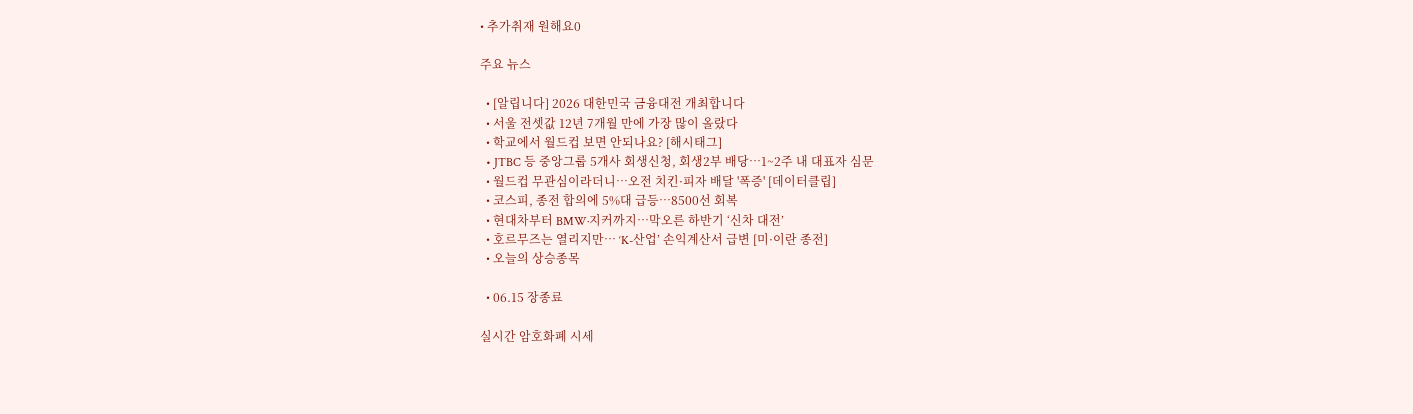• 추가취재 원해요0

주요 뉴스

  • [알립니다] 2026 대한민국 금융대전 개최합니다
  • 서울 전셋값 12년 7개월 만에 가장 많이 올랐다
  • 학교에서 월드컵 보면 안되나요? [해시태그]
  • JTBC 등 중앙그룹 5개사 회생신청, 회생2부 배당…1~2주 내 대표자 심문
  • 월드컵 무관심이라더니…오전 치킨·피자 배달 '폭증' [데이터클립]
  • 코스피, 종전 합의에 5%대 급등…8500선 회복
  • 현대차부터 BMW·지커까지…막오른 하반기 ‘신차 대전’
  • 호르무즈는 열리지만… ‘K-산업’ 손익계산서 급변 [미·이란 종전]
  • 오늘의 상승종목

  • 06.15 장종료

실시간 암호화폐 시세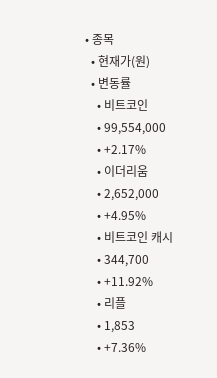• 종목
  • 현재가(원)
  • 변동률
    • 비트코인
    • 99,554,000
    • +2.17%
    • 이더리움
    • 2,652,000
    • +4.95%
    • 비트코인 캐시
    • 344,700
    • +11.92%
    • 리플
    • 1,853
    • +7.36%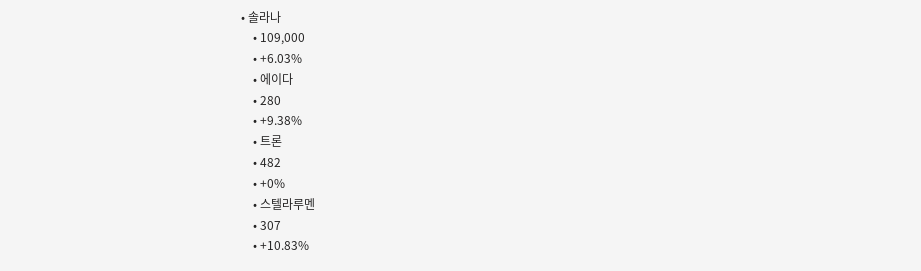• 솔라나
    • 109,000
    • +6.03%
    • 에이다
    • 280
    • +9.38%
    • 트론
    • 482
    • +0%
    • 스텔라루멘
    • 307
    • +10.83%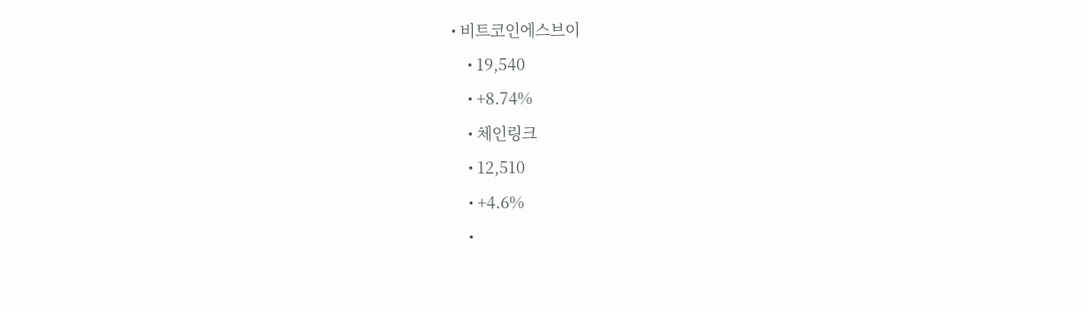• 비트코인에스브이
    • 19,540
    • +8.74%
    • 체인링크
    • 12,510
    • +4.6%
    •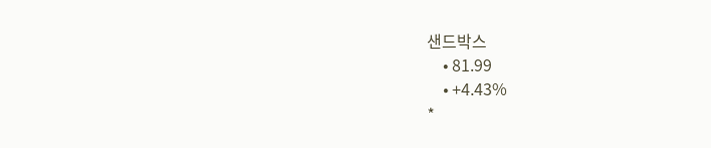샌드박스
    • 81.99
    • +4.43%
*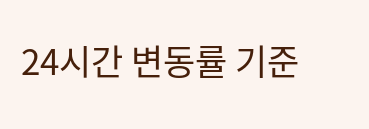24시간 변동률 기준